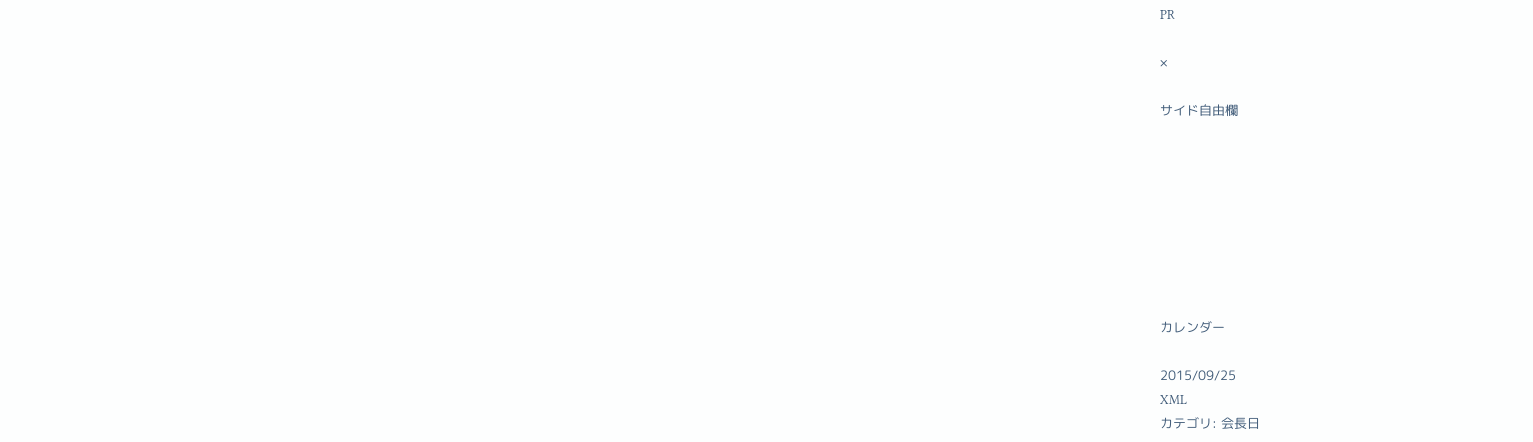PR

×

サイド自由欄








カレンダー

2015/09/25
XML
カテゴリ: 会長日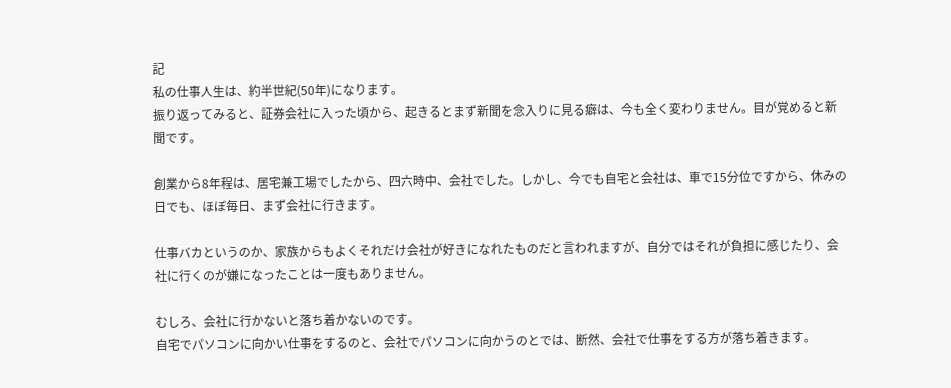記
私の仕事人生は、約半世紀(50年)になります。
振り返ってみると、証券会社に入った頃から、起きるとまず新聞を念入りに見る癖は、今も全く変わりません。目が覚めると新聞です。

創業から8年程は、居宅兼工場でしたから、四六時中、会社でした。しかし、今でも自宅と会社は、車で15分位ですから、休みの日でも、ほぼ毎日、まず会社に行きます。

仕事バカというのか、家族からもよくそれだけ会社が好きになれたものだと言われますが、自分ではそれが負担に感じたり、会社に行くのが嫌になったことは一度もありません。

むしろ、会社に行かないと落ち着かないのです。
自宅でパソコンに向かい仕事をするのと、会社でパソコンに向かうのとでは、断然、会社で仕事をする方が落ち着きます。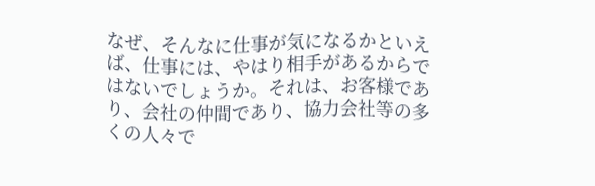なぜ、そんなに仕事が気になるかといえば、仕事には、やはり相手があるからではないでしょうか。それは、お客様であり、会社の仲間であり、協力会社等の多くの人々で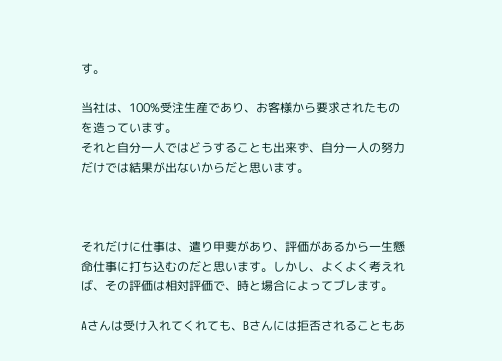す。

当社は、100%受注生産であり、お客様から要求されたものを造っています。
それと自分一人ではどうすることも出来ず、自分一人の努力だけでは結果が出ないからだと思います。



それだけに仕事は、遣り甲斐があり、評価があるから一生懸命仕事に打ち込むのだと思います。しかし、よくよく考えれば、その評価は相対評価で、時と場合によってブレます。

Aさんは受け入れてくれても、Bさんには拒否されることもあ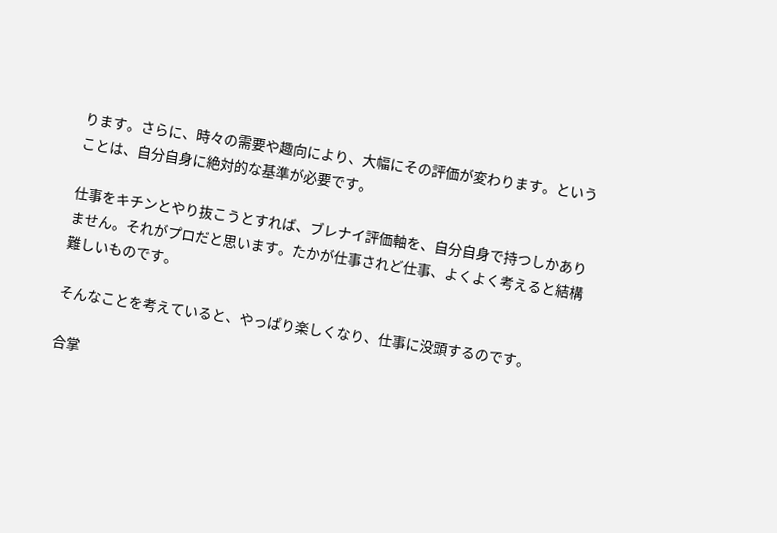ります。さらに、時々の需要や趣向により、大幅にその評価が変わります。ということは、自分自身に絶対的な基準が必要です。

仕事をキチンとやり抜こうとすれば、ブレナイ評価軸を、自分自身で持つしかありません。それがプロだと思います。たかが仕事されど仕事、よくよく考えると結構難しいものです。

そんなことを考えていると、やっぱり楽しくなり、仕事に没頭するのです。

合掌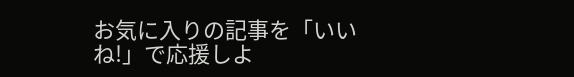お気に入りの記事を「いいね!」で応援しよ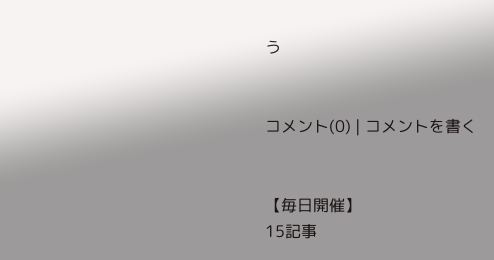う


コメント(0) | コメントを書く


【毎日開催】
15記事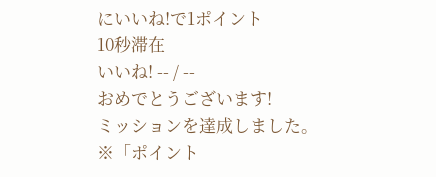にいいね!で1ポイント
10秒滞在
いいね! -- / --
おめでとうございます!
ミッションを達成しました。
※「ポイント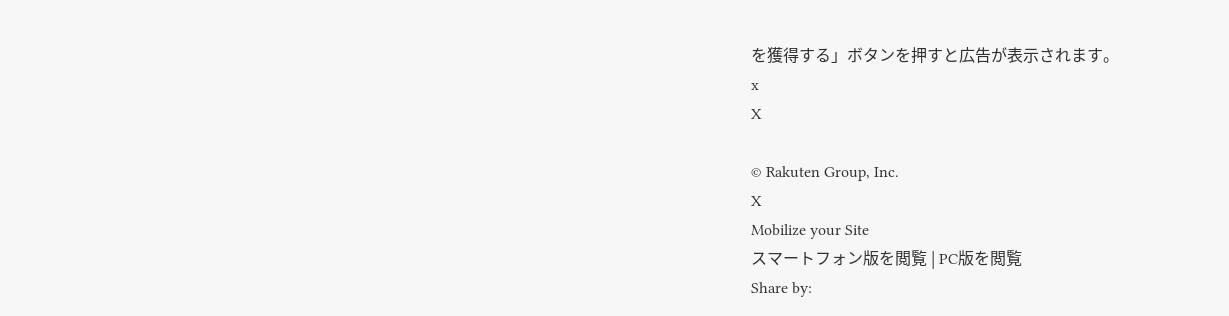を獲得する」ボタンを押すと広告が表示されます。
x
X

© Rakuten Group, Inc.
X
Mobilize your Site
スマートフォン版を閲覧 | PC版を閲覧
Share by: